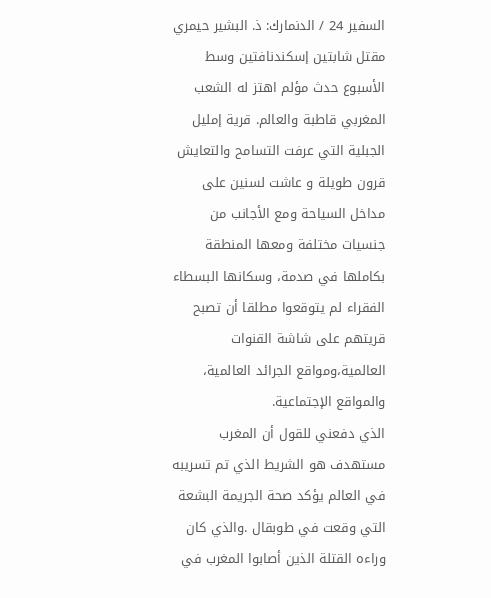السفير 24 / الدنمارك: ذ. البشير حيمري
مقتل شابتين إسكندنافتين وسط الأسبوع حدث مؤلم اهتز له الشعب المغربي قاطبة والعالم. قرية إمليل الجبلية التي عرفت التسامح والتعايش قرون طويلة و عاشت لسنين على مداخل السياحة ومع الأجانب من جنسيات مختلفة ومعها المنطقة بكاملها في صدمة، وسكانها البسطاء الفقراء لم يتوقعوا مطلقا أن تصبح قريتهم على شاشة القنوات العالمية،ومواقع الجرائد العالمية، والمواقع الإجتماعية.
الذي دفعني للقول أن المغرب مستهدف هو الشريط الذي تم تسريبه في العالم يؤكد صحة الجريمة البشعة التي وقعت في طوبقال .والذي كان وراءه القتلة الذين أصابوا المغرب في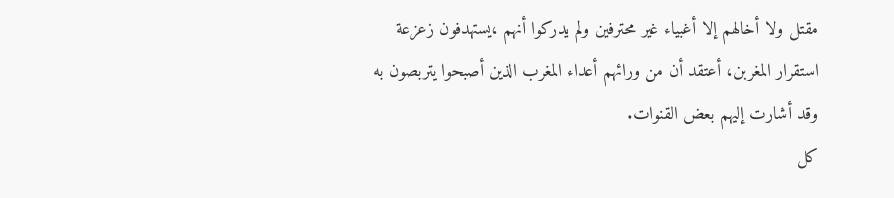مقتل ولا أخالهم إلا أغبياء غير محترفين ولم يدركوا أنهم ،يستهدفون زعزعة استقرار المغربن، أعتقد أن من ورائهم أعداء المغرب الذين أصبحوا يتربصون به وقد أشارت إليهم بعض القنوات.
كل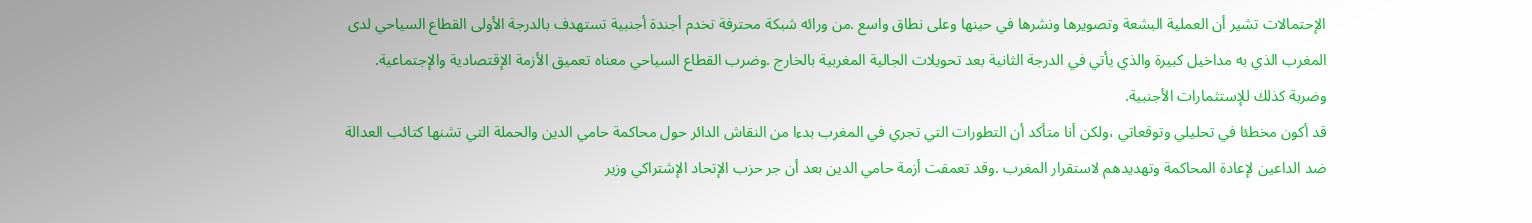الإحتمالات تشير أن العملية البشعة وتصويرها ونشرها في حينها وعلى نطاق واسع .من ورائه شبكة محترفة تخدم أجندة أجنبية تستهدف بالدرجة الأولى القطاع السياحي لدى المغرب الذي به مداخيل كبيرة والذي يأتي في الدرجة الثانية بعد تحويلات الجالية المغربية بالخارج .وضرب القطاع السياحي معناه تعميق الأزمة الإقتصادية والإجتماعية. وضربة كذلك للإستثمارات الأجنبية.
قد أكون مخطئا في تحليلي وتوقعاتي ،ولكن أنا متأكد أن التطورات التي تجري في المغرب بدءا من النقاش الدائر حول محاكمة حامي الدين والحملة التي تشنها كتائب العدالة ضد الداعين لإعادة المحاكمة وتهديدهم لاستقرار المغرب .وقد تعمقت أزمة حامي الدين بعد أن جر حزب الإتحاد الإشتراكي وزير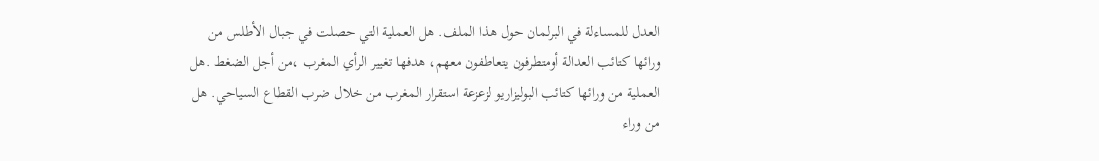العدل للمساءلة في البرلمان حول هذا الملف. هل العملية التي حصلت في جبال الأطلس من ورائها كتائب العدالة أومتطرفون يتعاطفون معهم، هدفها تغيير الرأي المغرب ،من أجل الضغط .هل العملية من ورائها كتائب البوليزاريو لزعزعة استقرار المغرب من خلال ضرب القطاع السياحي. هل من وراء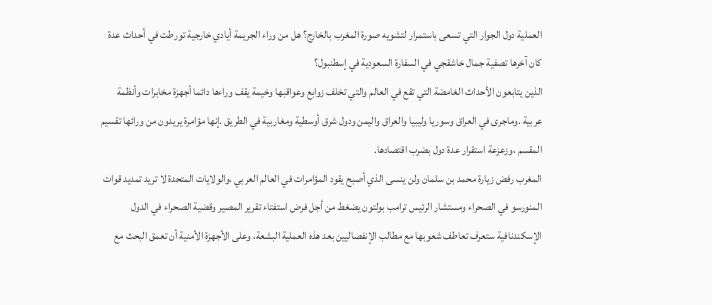العملية دول الجوار التي تسعى باستمرار لتشويه صورة المغرب بالخارج؟ هل من وراء الجريمة أيادي خارجية تورطت في أحداث عدة كان آخرها تصفية جمال خاشقجي في السفارة السعودية في إسطنبول؟
الذين يتابعون الأحداث الغامضة التي تقع في العالم والتي تخلف زوابع وعواقبها وخيمة يقف وراءها دائما أجهزة مخابرات وأنظمة عربية .وماجرى في العراق وسوريا وليبيا والعراق واليمن ودول شرق أوسطية ومغاربية في الطريق .إنها مؤامرة يريدون من ورائها تقسيم المقسم ،وزعزعة استقرار عدة دول بضرب اقتصادها.
المغرب رفض زيارة محمد بن سلمان ولن ينسى الذي أصبح يقود المؤامرات في العالم العربي ،والولايات المتحدة لا تريد تمديد قوات المنورسو في الصحراء ومستشار الرئيس ترامب بولتون يضغط من أجل فرض استفتاء تقرير المصير وقضية الصحراء في الدول الإسكندنافية ستعرف تعاطف شعوبها مع مطالب الإنفصاليين بعد هذه العملية البشعة، وعلى الأجهزة الأمنية أن تعمق البحث مع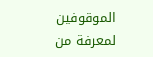الموقوفين لمعرفة من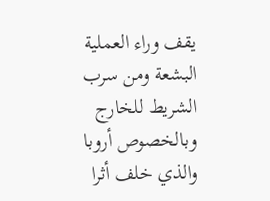يقف وراء العملية البشعة ومن سرب الشريط للخارج وبالخصوص أروبا والذي خلف أثرا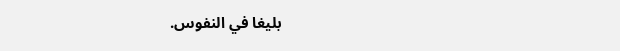بليغا في النفوس.